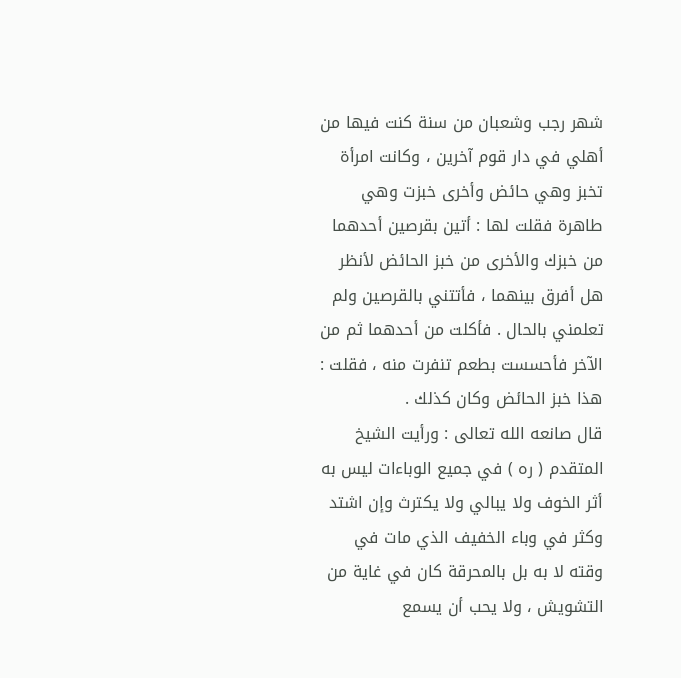شهر رجب وشعبان من سنة كنت فيها من أهلي في دار قوم آخرين ، وكانت امرأة تخبز وهي حائض وأخرى خبزت وهي طاهرة فقلت لها : أتين بقرصين أحدهما من خبزك والأخرى من خبز الحائض لأنظر هل أفرق بينهما ، فأتتني بالقرصين ولم تعلمني بالحال . فأكلت من أحدهما ثم من الآخر فأحسست بطعم تنفرت منه ، فقلت : هذا خبز الحائض وكان كذلك .
قال صانعه الله تعالى : ورأيت الشيخ المتقدم ( ره ) في جميع الوباءات ليس به أثر الخوف ولا يبالي ولا يكترث وإن اشتد وكثر في وباء الخفيف الذي مات في وقته لا به بل بالمحرقة كان في غاية من التشويش ، ولا يحب أن يسمع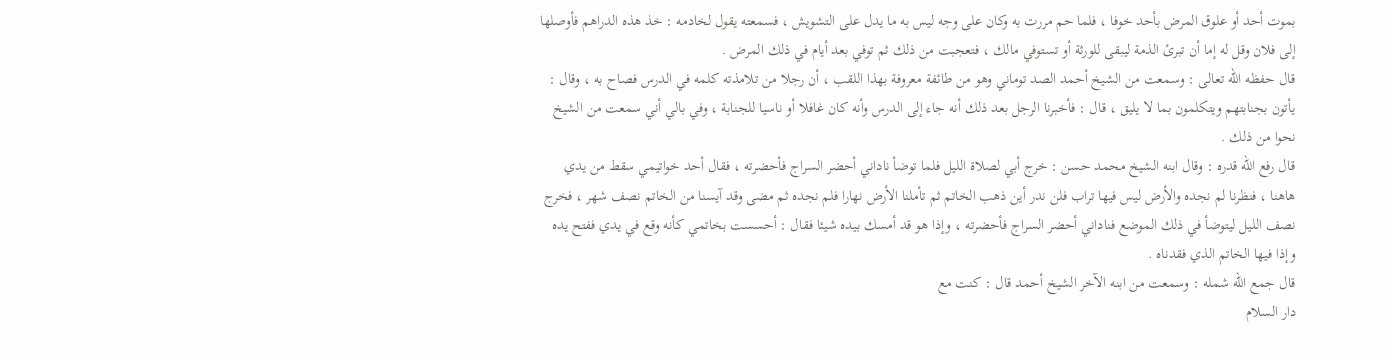بموت أحد أو علوق المرض بأحد خوفا ، فلما حم مررت به وكان على وجه ليس به ما يدل على التشويش ، فسمعته يقول لخادمه : خذ هذه الدراهم فأوصلها إلى فلان وقل له إما أن تبرئ الذمة ليبقى للورثة أو تستوفي مالك ، فتعجبت من ذلك ثم توفي بعد أيام في ذلك المرض .
قال حفظه الله تعالى : وسمعت من الشيخ أحمد الصد توماني وهو من طائفة معروفة بهذا اللقب ، أن رجلا من تلامذته كلمه في الدرس فصاح به ، وقال : يأتون بجنابتهم ويتكلمون بما لا يليق ، قال : فأخبرنا الرجل بعد ذلك أنه جاء إلى الدرس وأنه كان غافلا أو ناسيا للجنابة ، وفي بالي أني سمعت من الشيخ نحوا من ذلك .
قال رفع الله قدره : وقال ابنه الشيخ محمد حسن : خرج أبي لصلاة الليل فلما توضأ ناداني أحضر السراج فأحضرته ، فقال أحد خواتيمي سقط من يدي هاهنا ، فنظرنا لم نجده والأرض ليس فيها تراب فلن ندر أين ذهب الخاتم ثم تأملنا الأرض نهارا فلم نجده ثم مضى وقد آيسنا من الخاتم نصف شهر ، فخرج نصف الليل ليتوضأ في ذلك الموضع فناداني أحضر السراج فأحضرته ، وإذا هو قد أمسك بيده شيئا فقال : أحسست بخاتمي كأنه وقع في يدي ففتح يده وإذا فيها الخاتم الذي فقدناه .
قال جمع الله شمله : وسمعت من ابنه الآخر الشيخ أحمد قال : كنت مع
دار السلام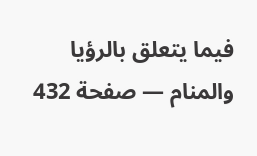فيما يتعلق بالرؤيا والمنام — صفحة 432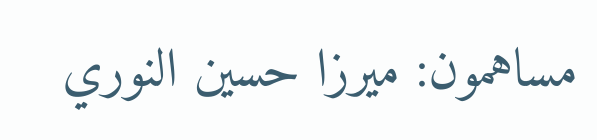مساهمون: ميرزا حسين النوري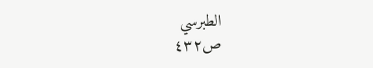الطبرسي
ص٤٣٢